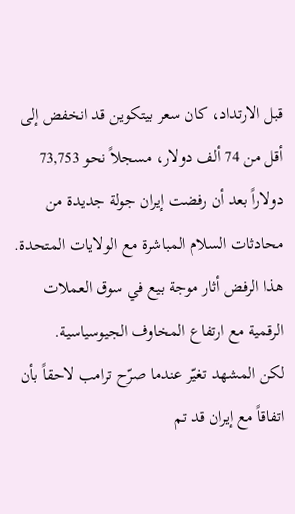قبل الارتداد، كان سعر بيتكوين قد انخفض إلى أقل من 74 ألف دولار، مسجلاً نحو 73,753 دولاراً بعد أن رفضت إيران جولة جديدة من محادثات السلام المباشرة مع الولايات المتحدة. هذا الرفض أثار موجة بيع في سوق العملات الرقمية مع ارتفاع المخاوف الجيوسياسية.
لكن المشهد تغيّر عندما صرّح ترامب لاحقاً بأن اتفاقاً مع إيران قد تم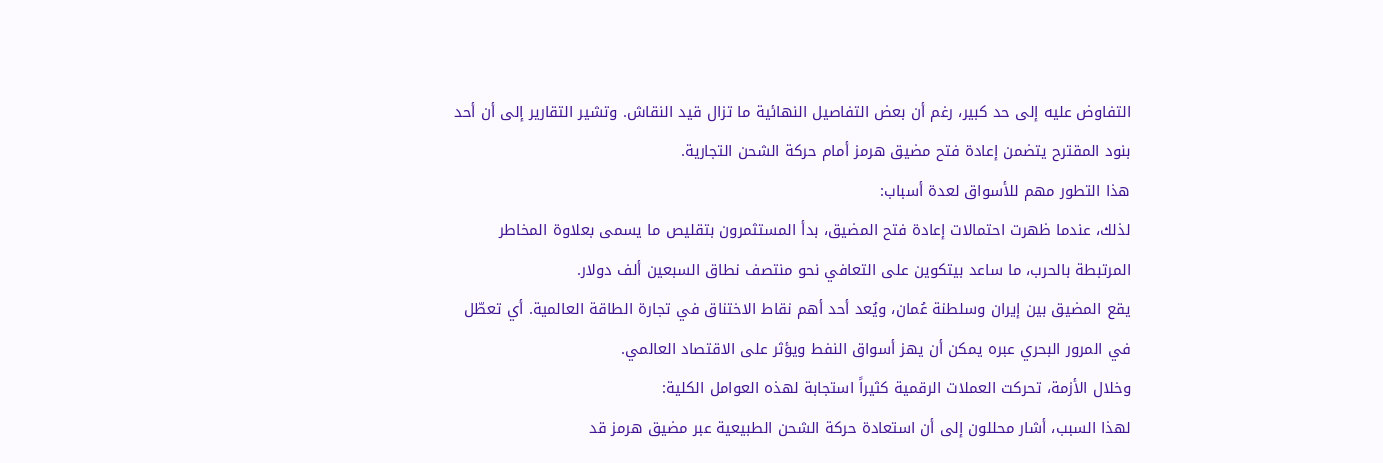التفاوض عليه إلى حد كبير، رغم أن بعض التفاصيل النهائية ما تزال قيد النقاش. وتشير التقارير إلى أن أحد بنود المقترح يتضمن إعادة فتح مضيق هرمز أمام حركة الشحن التجارية.
هذا التطور مهم للأسواق لعدة أسباب:
لذلك، عندما ظهرت احتمالات إعادة فتح المضيق، بدأ المستثمرون بتقليص ما يسمى بعلاوة المخاطر المرتبطة بالحرب، ما ساعد بيتكوين على التعافي نحو منتصف نطاق السبعين ألف دولار.
يقع المضيق بين إيران وسلطنة عُمان، ويُعد أحد أهم نقاط الاختناق في تجارة الطاقة العالمية. أي تعطّل في المرور البحري عبره يمكن أن يهز أسواق النفط ويؤثر على الاقتصاد العالمي.
وخلال الأزمة، تحركت العملات الرقمية كثيراً استجابة لهذه العوامل الكلية:
لهذا السبب، أشار محللون إلى أن استعادة حركة الشحن الطبيعية عبر مضيق هرمز قد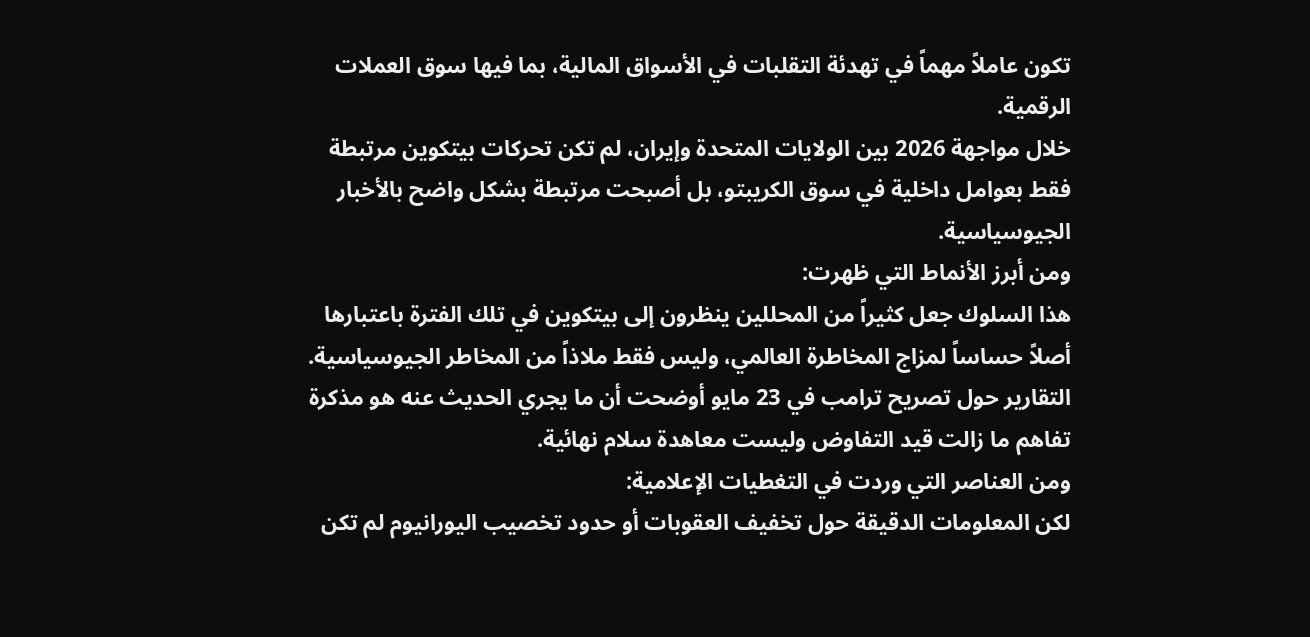تكون عاملاً مهماً في تهدئة التقلبات في الأسواق المالية، بما فيها سوق العملات الرقمية.
خلال مواجهة 2026 بين الولايات المتحدة وإيران، لم تكن تحركات بيتكوين مرتبطة فقط بعوامل داخلية في سوق الكريبتو، بل أصبحت مرتبطة بشكل واضح بالأخبار الجيوسياسية.
ومن أبرز الأنماط التي ظهرت:
هذا السلوك جعل كثيراً من المحللين ينظرون إلى بيتكوين في تلك الفترة باعتبارها أصلاً حساساً لمزاج المخاطرة العالمي، وليس فقط ملاذاً من المخاطر الجيوسياسية.
التقارير حول تصريح ترامب في 23 مايو أوضحت أن ما يجري الحديث عنه هو مذكرة تفاهم ما زالت قيد التفاوض وليست معاهدة سلام نهائية.
ومن العناصر التي وردت في التغطيات الإعلامية:
لكن المعلومات الدقيقة حول تخفيف العقوبات أو حدود تخصيب اليورانيوم لم تكن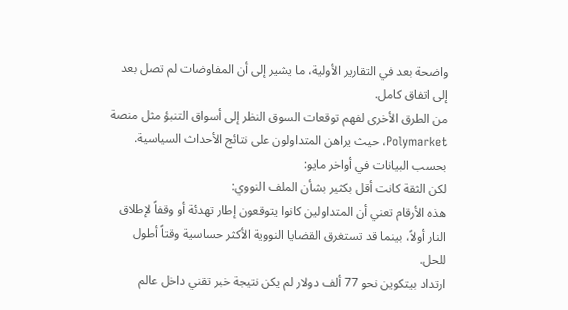واضحة بعد في التقارير الأولية، ما يشير إلى أن المفاوضات لم تصل بعد إلى اتفاق كامل.
من الطرق الأخرى لفهم توقعات السوق النظر إلى أسواق التنبؤ مثل منصة Polymarket، حيث يراهن المتداولون على نتائج الأحداث السياسية.
بحسب البيانات في أواخر مايو:
لكن الثقة كانت أقل بكثير بشأن الملف النووي:
هذه الأرقام تعني أن المتداولين كانوا يتوقعون إطار تهدئة أو وقفاً لإطلاق النار أولاً، بينما قد تستغرق القضايا النووية الأكثر حساسية وقتاً أطول للحل.
ارتداد بيتكوين نحو 77 ألف دولار لم يكن نتيجة خبر تقني داخل عالم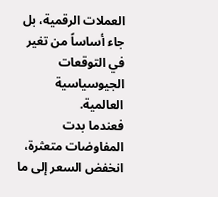العملات الرقمية، بل جاء أساساً من تغير في التوقعات الجيوسياسية العالمية.
فعندما بدت المفاوضات متعثرة، انخفض السعر إلى ما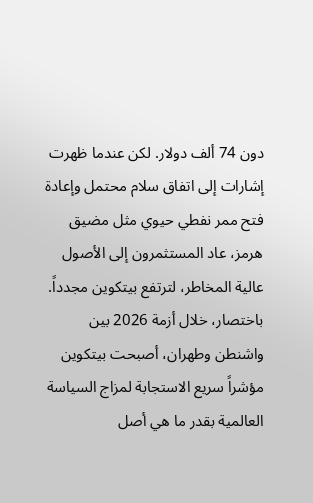دون 74 ألف دولار. لكن عندما ظهرت إشارات إلى اتفاق سلام محتمل وإعادة فتح ممر نفطي حيوي مثل مضيق هرمز، عاد المستثمرون إلى الأصول عالية المخاطر، لترتفع بيتكوين مجدداً.
باختصار، خلال أزمة 2026 بين واشنطن وطهران، أصبحت بيتكوين مؤشراً سريع الاستجابة لمزاج السياسة العالمية بقدر ما هي أصل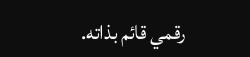رقمي قائم بذاته.